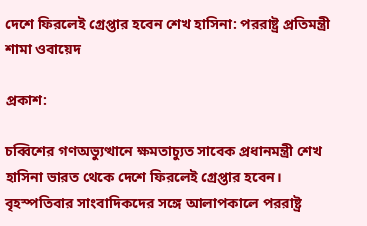দেশে ফিরলেই গ্রেপ্তার হবেন শেখ হাসিনা: পররাষ্ট্র প্রতিমন্ত্রী শামা ওবায়েদ

প্রকাশ:

চব্বিশের গণঅভ্যুত্থানে ক্ষমতাচ্যুত সাবেক প্রধানমন্ত্রী শেখ হাসিনা ভারত থেকে দেশে ফিরলেই গ্রেপ্তার হবেন। বৃহস্পতিবার সাংবাদিকদের সঙ্গে আলাপকালে পররাষ্ট্র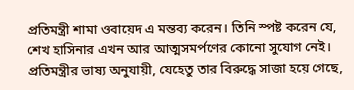প্রতিমন্ত্রী শামা ওবায়েদ এ মন্তব্য করেন। তিনি স্পষ্ট করেন যে, শেখ হাসিনার এখন আর আত্মসমর্পণের কোনো সুযোগ নেই। প্রতিমন্ত্রীর ভাষ্য অনুযায়ী, যেহেতু তার বিরুদ্ধে সাজা হয়ে গেছে,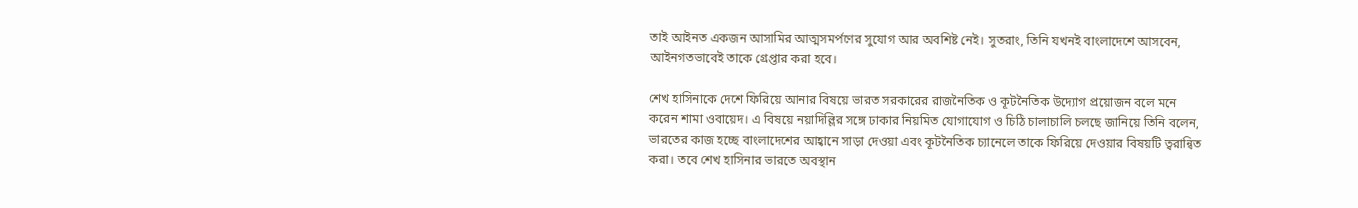তাই আইনত একজন আসামির আত্মসমর্পণের সুযোগ আর অবশিষ্ট নেই। সুতরাং, তিনি যখনই বাংলাদেশে আসবেন, আইনগতভাবেই তাকে গ্রেপ্তার করা হবে।

শেখ হাসিনাকে দেশে ফিরিয়ে আনার বিষয়ে ভারত সরকারের রাজনৈতিক ও কূটনৈতিক উদ্যোগ প্রয়োজন বলে মনে করেন শামা ওবায়েদ। এ বিষয়ে নয়াদিল্লির সঙ্গে ঢাকার নিয়মিত যোগাযোগ ও চিঠি চালাচালি চলছে জানিয়ে তিনি বলেন, ভারতের কাজ হচ্ছে বাংলাদেশের আহ্বানে সাড়া দেওয়া এবং কূটনৈতিক চ্যানেলে তাকে ফিরিয়ে দেওয়ার বিষয়টি ত্বরান্বিত করা। তবে শেখ হাসিনার ভারতে অবস্থান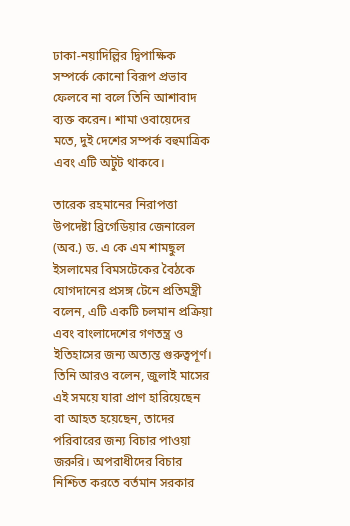ঢাকা-নয়াদিল্লির দ্বিপাক্ষিক সম্পর্কে কোনো বিরূপ প্রভাব ফেলবে না বলে তিনি আশাবাদ ব্যক্ত করেন। শামা ওবায়েদের মতে, দুই দেশের সম্পর্ক বহুমাত্রিক এবং এটি অটুট থাকবে।

তারেক রহমানের নিরাপত্তা উপদেষ্টা ব্রিগেডিয়ার জেনারেল (অব.) ড. এ কে এম শামছুল ইসলামের বিমসটেকের বৈঠকে যোগদানের প্রসঙ্গ টেনে প্রতিমন্ত্রী বলেন, এটি একটি চলমান প্রক্রিয়া এবং বাংলাদেশের গণতন্ত্র ও ইতিহাসের জন্য অত্যন্ত গুরুত্বপূর্ণ। তিনি আরও বলেন, জুলাই মাসের এই সময়ে যারা প্রাণ হারিয়েছেন বা আহত হয়েছেন, তাদের পরিবারের জন্য বিচার পাওয়া জরুরি। অপরাধীদের বিচার নিশ্চিত করতে বর্তমান সরকার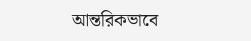আন্তরিকভাবে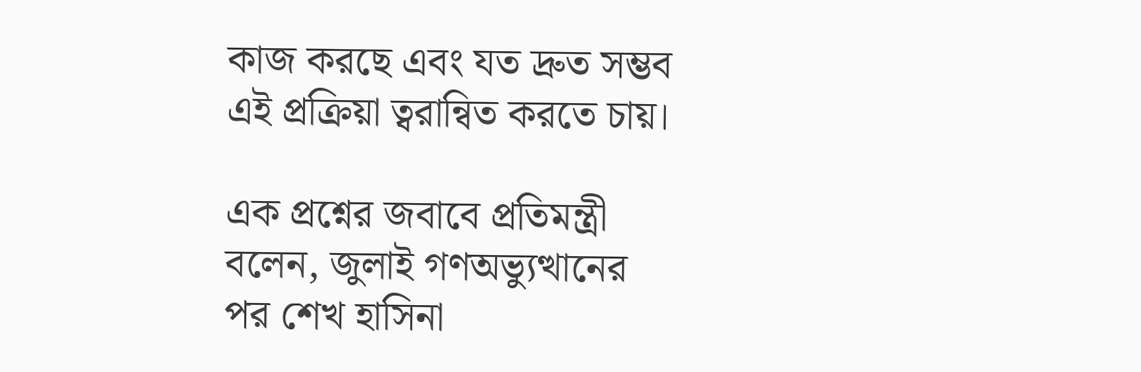কাজ করছে এবং যত দ্রুত সম্ভব এই প্রক্রিয়া ত্বরান্বিত করতে চায়।

এক প্রশ্নের জবাবে প্রতিমন্ত্রী বলেন, জুলাই গণঅভ্যুত্থানের পর শেখ হাসিনা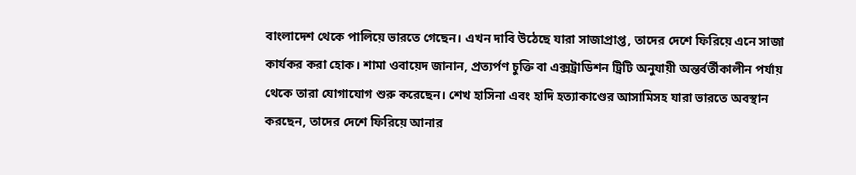বাংলাদেশ থেকে পালিয়ে ভারতে গেছেন। এখন দাবি উঠেছে যারা সাজাপ্রাপ্ত, তাদের দেশে ফিরিয়ে এনে সাজা কার্যকর করা হোক। শামা ওবায়েদ জানান, প্রত্যর্পণ চুক্তি বা এক্সট্রাডিশন ট্রিটি অনুযায়ী অন্তর্বর্তীকালীন পর্যায় থেকে তারা যোগাযোগ শুরু করেছেন। শেখ হাসিনা এবং হাদি হত্যাকাণ্ডের আসামিসহ যারা ভারতে অবস্থান করছেন, তাদের দেশে ফিরিয়ে আনার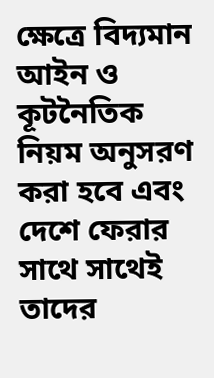ক্ষেত্রে বিদ্যমান আইন ও কূটনৈতিক নিয়ম অনুসরণ করা হবে এবং দেশে ফেরার সাথে সাথেই তাদের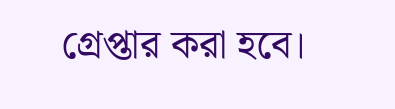গ্রেপ্তার করা হবে।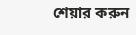শেয়ার করুন